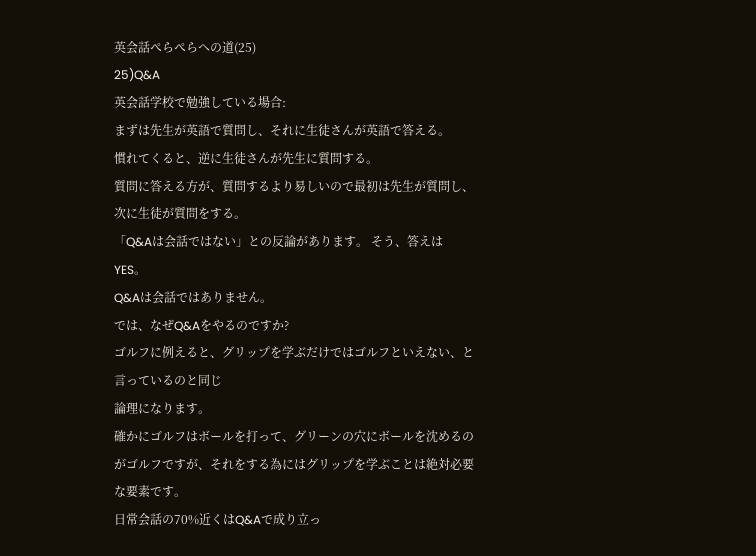英会話ぺらぺらへの道(25)
25)Q&A
英会話学校で勉強している場合:
まずは先生が英語で質問し、それに生徒さんが英語で答える。
慣れてくると、逆に生徒さんが先生に質問する。
質問に答える方が、質問するより易しいので最初は先生が質問し、次に生徒が質問をする。
「Q&Aは会話ではない」との反論があります。 そう、答えは YES。
Q&Aは会話ではありません。
では、なぜQ&Aをやるのですか?
ゴルフに例えると、グリップを学ぶだけではゴルフといえない、と言っているのと同じ
論理になります。
確かにゴルフはボールを打って、グリーンの穴にボールを沈めるのがゴルフですが、それをする為にはグリップを学ぶことは絶対必要な要素です。
日常会話の70%近くはQ&Aで成り立っ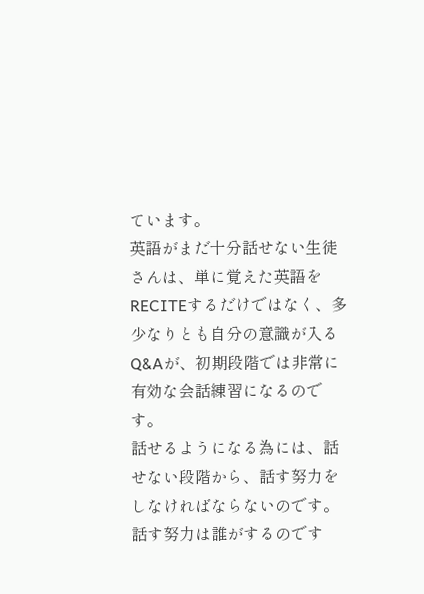ています。
英語がまだ十分話せない生徒さんは、単に覚えた英語をRECITEするだけではなく、多少なりとも自分の意識が入るQ&Aが、初期段階では非常に有効な会話練習になるのです。
話せるようになる為には、話せない段階から、話す努力をしなければならないのです。
話す努力は誰がするのです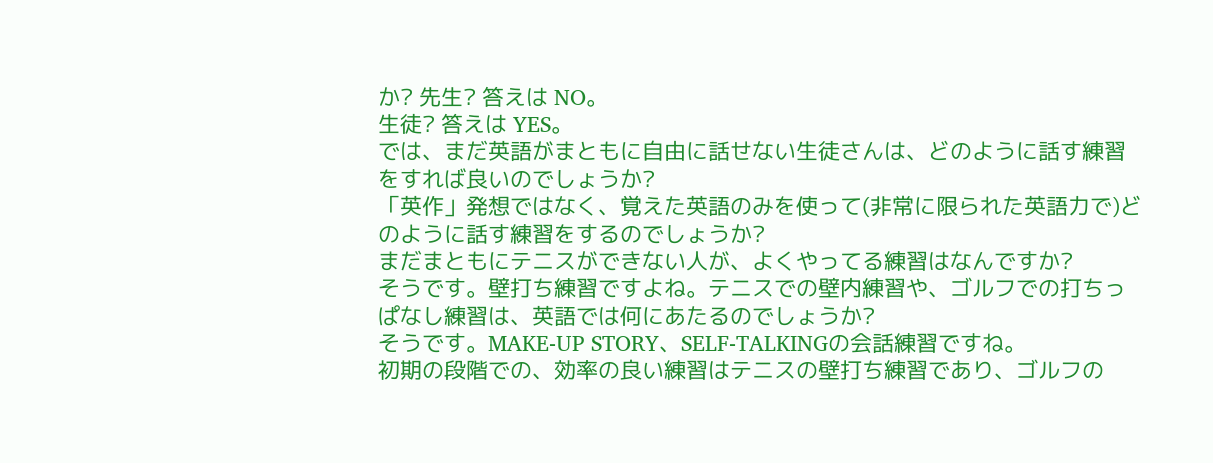か? 先生? 答えは NO。
生徒? 答えは YES。
では、まだ英語がまともに自由に話せない生徒さんは、どのように話す練習をすれば良いのでしょうか?
「英作」発想ではなく、覚えた英語のみを使って(非常に限られた英語力で)どのように話す練習をするのでしょうか?
まだまともにテニスができない人が、よくやってる練習はなんですか?
そうです。壁打ち練習ですよね。テニスでの壁内練習や、ゴルフでの打ちっぱなし練習は、英語では何にあたるのでしょうか?
そうです。MAKE-UP STORY、SELF-TALKINGの会話練習ですね。
初期の段階での、効率の良い練習はテニスの壁打ち練習であり、ゴルフの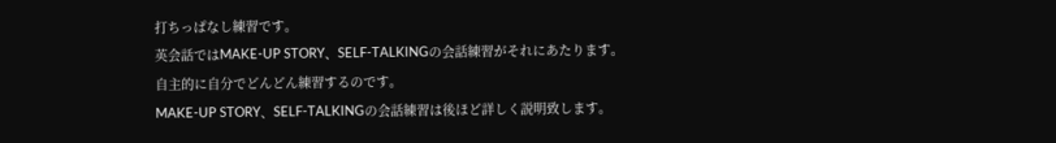打ちっぱなし練習です。
英会話ではMAKE-UP STORY、SELF-TALKINGの会話練習がそれにあたります。
自主的に自分でどんどん練習するのです。
MAKE-UP STORY、SELF-TALKINGの会話練習は後ほど詳しく説明致します。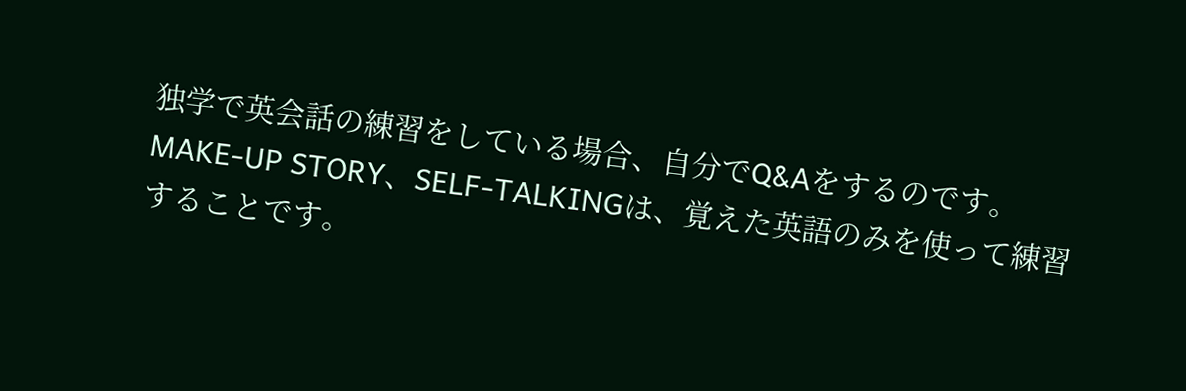独学で英会話の練習をしている場合、自分でQ&Aをするのです。
MAKE-UP STORY、SELF-TALKINGは、覚えた英語のみを使って練習することです。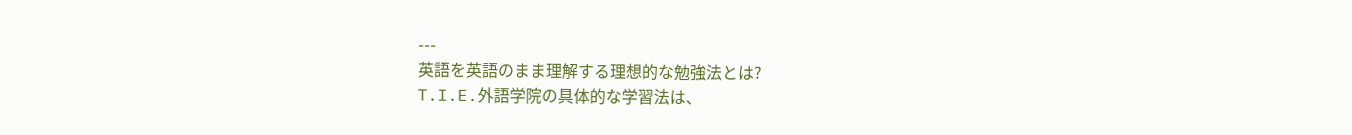---
英語を英語のまま理解する理想的な勉強法とは?
T.I.E.外語学院の具体的な学習法は、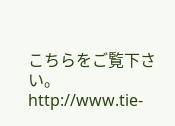こちらをご覧下さい。
http://www.tie-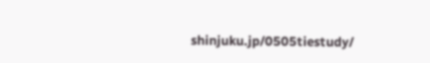shinjuku.jp/0505tiestudy/